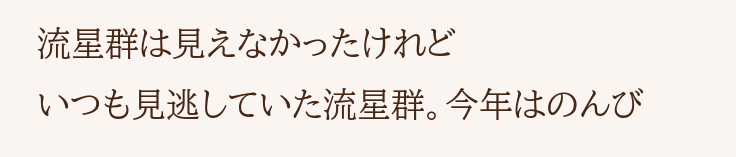流星群は見えなかったけれど
いつも見逃していた流星群。今年はのんび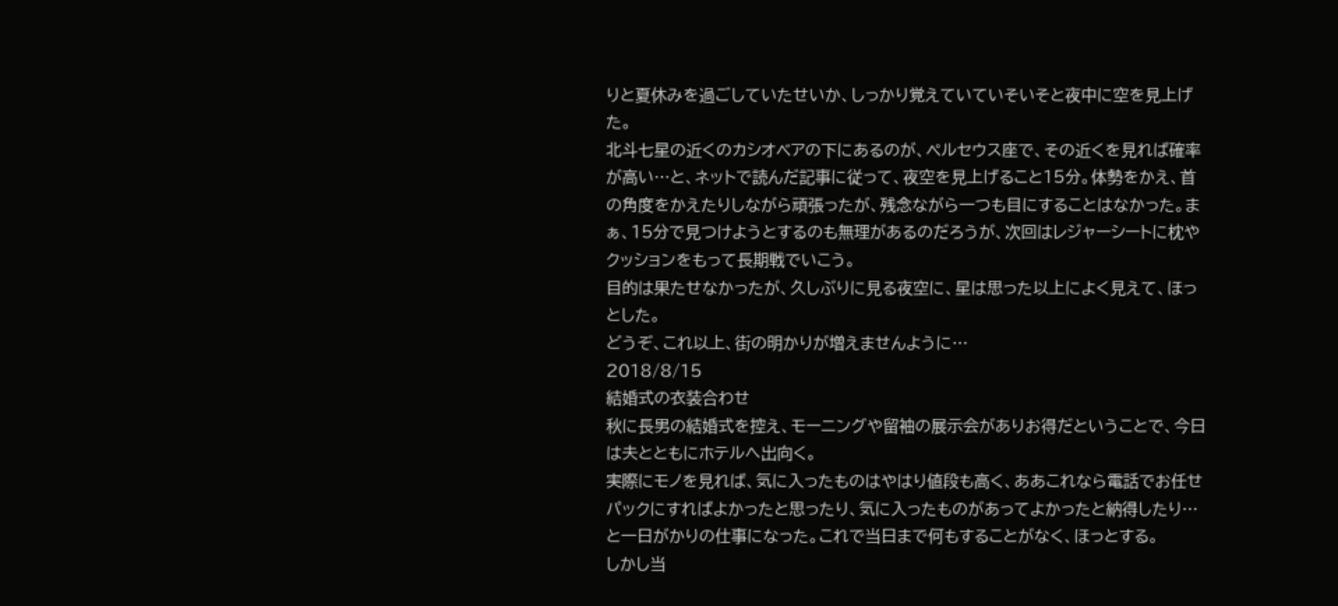りと夏休みを過ごしていたせいか、しっかり覚えていていそいそと夜中に空を見上げた。
北斗七星の近くのカシオベアの下にあるのが、ペルセウス座で、その近くを見れば確率が高い…と、ネットで読んだ記事に従って、夜空を見上げること15分。体勢をかえ、首の角度をかえたりしながら頑張ったが、残念ながら一つも目にすることはなかった。まぁ、15分で見つけようとするのも無理があるのだろうが、次回はレジャーシートに枕やクッションをもって長期戦でいこう。
目的は果たせなかったが、久しぶりに見る夜空に、星は思った以上によく見えて、ほっとした。
どうぞ、これ以上、街の明かりが増えませんように…
2018/8/15
結婚式の衣装合わせ
秋に長男の結婚式を控え、モーニングや留袖の展示会がありお得だということで、今日は夫とともにホテルへ出向く。
実際にモノを見れば、気に入ったものはやはり値段も高く、ああこれなら電話でお任せパックにすればよかったと思ったり、気に入ったものがあってよかったと納得したり…と一日がかりの仕事になった。これで当日まで何もすることがなく、ほっとする。
しかし当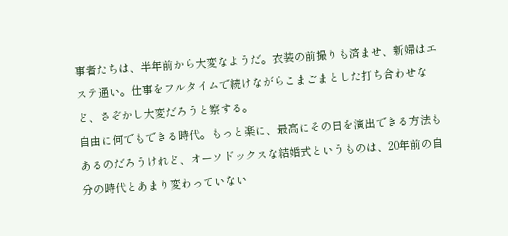事者たちは、半年前から大変なようだ。衣装の前撮りも済ませ、新婦はエステ通い。仕事をフルタイムで続けながらこまごまとした打ち合わせなど、さぞかし大変だろうと察する。
自由に何でもできる時代。もっと楽に、最高にその日を演出できる方法もあるのだろうけれど、オーソドックスな結婚式というものは、20年前の自分の時代とあまり変わっていない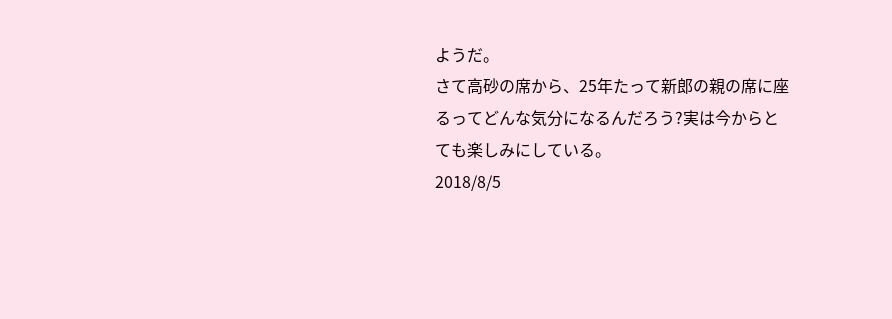ようだ。
さて高砂の席から、25年たって新郎の親の席に座るってどんな気分になるんだろう?実は今からとても楽しみにしている。
2018/8/5